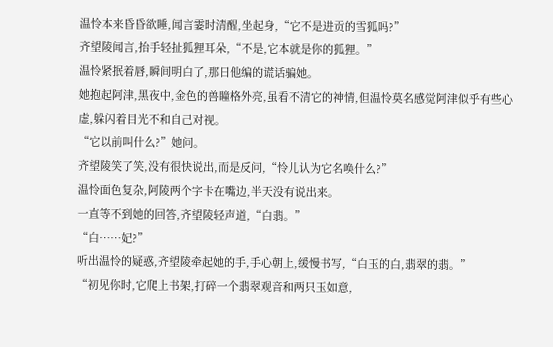温怜本来昏昏欲睡,闻言霎时清醒,坐起身,“它不是进贡的雪狐吗?”
齐望陵闻言,抬手轻扯狐狸耳朵,“不是,它本就是你的狐狸。”
温怜紧抿着唇,瞬间明白了,那日他编的谎话骗她。
她抱起阿津,黑夜中,金色的兽瞳格外亮,虽看不清它的神情,但温怜莫名感觉阿津似乎有些心虚,躲闪着目光不和自己对视。
“它以前叫什么?”她问。
齐望陵笑了笑,没有很快说出,而是反问,“怜儿认为它名唤什么?”
温怜面色复杂,阿陵两个字卡在嘴边,半天没有说出来。
一直等不到她的回答,齐望陵轻声道,“白翡。”
“白……妃?”
听出温怜的疑惑,齐望陵牵起她的手,手心朝上,缓慢书写,“白玉的白,翡翠的翡。”
“初见你时,它爬上书架,打碎一个翡翠观音和两只玉如意,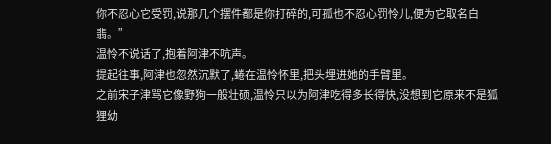你不忍心它受罚,说那几个摆件都是你打碎的,可孤也不忍心罚怜儿,便为它取名白翡。”
温怜不说话了,抱着阿津不吭声。
提起往事,阿津也忽然沉默了,蜷在温怜怀里,把头埋进她的手臂里。
之前宋子津骂它像野狗一般壮硕,温怜只以为阿津吃得多长得快,没想到它原来不是狐狸幼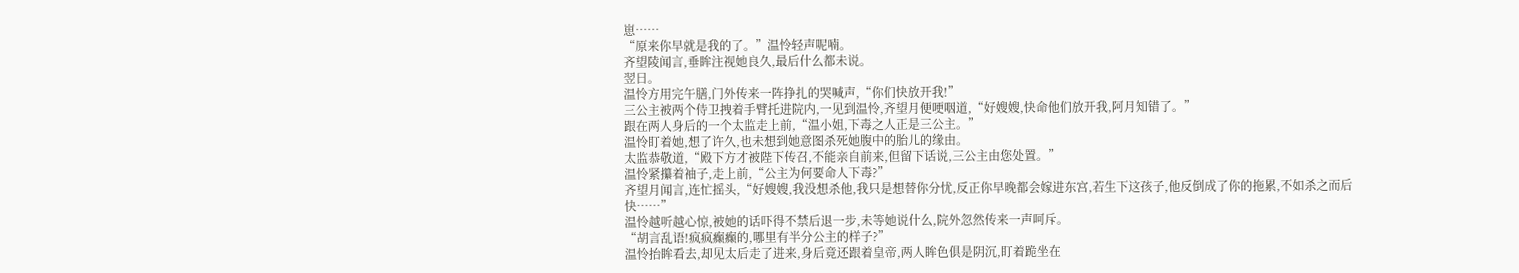崽……
“原来你早就是我的了。”温怜轻声呢喃。
齐望陵闻言,垂眸注视她良久,最后什么都未说。
翌日。
温怜方用完午膳,门外传来一阵挣扎的哭喊声,“你们快放开我!”
三公主被两个侍卫拽着手臂托进院内,一见到温怜,齐望月便哽咽道,“好嫂嫂,快命他们放开我,阿月知错了。”
跟在两人身后的一个太监走上前,“温小姐,下毒之人正是三公主。”
温怜盯着她,想了许久,也未想到她意图杀死她腹中的胎儿的缘由。
太监恭敬道,“殿下方才被陛下传召,不能亲自前来,但留下话说,三公主由您处置。”
温怜紧攥着袖子,走上前,“公主为何要命人下毒?”
齐望月闻言,连忙摇头,“好嫂嫂,我没想杀他,我只是想替你分忧,反正你早晚都会嫁进东宫,若生下这孩子,他反倒成了你的拖累,不如杀之而后快……”
温怜越听越心惊,被她的话吓得不禁后退一步,未等她说什么,院外忽然传来一声呵斥。
“胡言乱语!疯疯癫癫的,哪里有半分公主的样子?”
温怜抬眸看去,却见太后走了进来,身后竟还跟着皇帝,两人眸色俱是阴沉,盯着跪坐在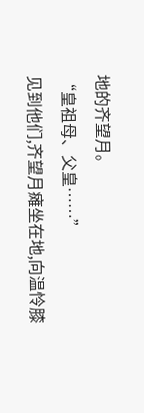地的齐望月。
“皇祖母、父皇……”
见到他们,齐望月瘫坐在地,向温怜膝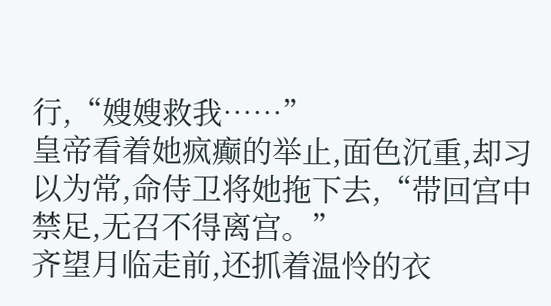行,“嫂嫂救我……”
皇帝看着她疯癫的举止,面色沉重,却习以为常,命侍卫将她拖下去,“带回宫中禁足,无召不得离宫。”
齐望月临走前,还抓着温怜的衣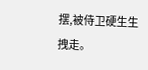摆,被侍卫硬生生拽走。